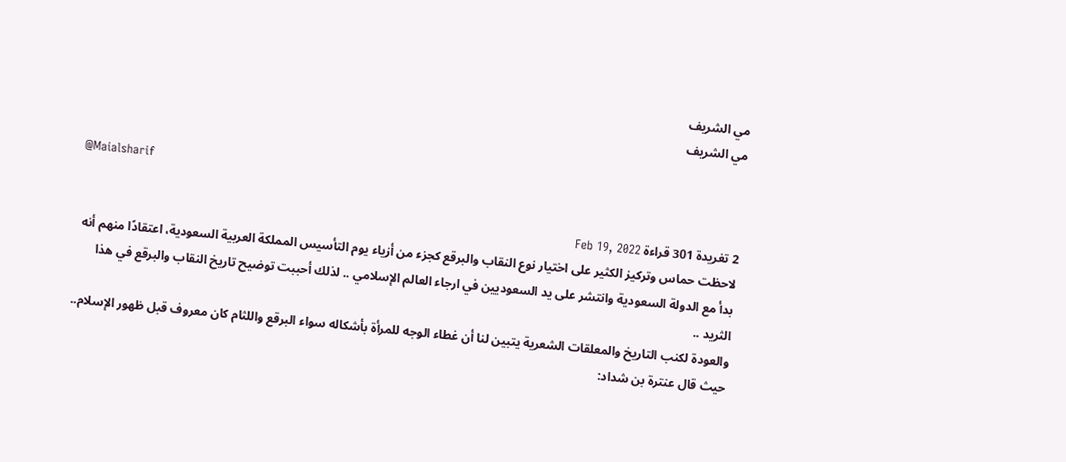مي الشريف
مي الشريف

@Maialsharif

2 تغريدة 301 قراءة Feb 19, 2022
لاحظت حماس وتركيز الكثير على اختيار نوع النقاب والبرقع كجزء من أزياء يوم التأسيس المملكة العربية السعودية، اعتقادًا منهم أنه بدأ مع الدولة السعودية وانتشر على يد السعوديين في ارجاء العالم الإسلامي .. لذلك أحببت توضيح تاريخ النقاب والبرقع في هذا الثريد ..
والعودة لكنب التاريخ والمعلقات الشعرية يتبين لنا أن غطاء الوجه للمرأة بأشكاله سواء البرقع واللثام كان معروف قبل ظهور الإسلام.. حيث قال عنترة بن شداد: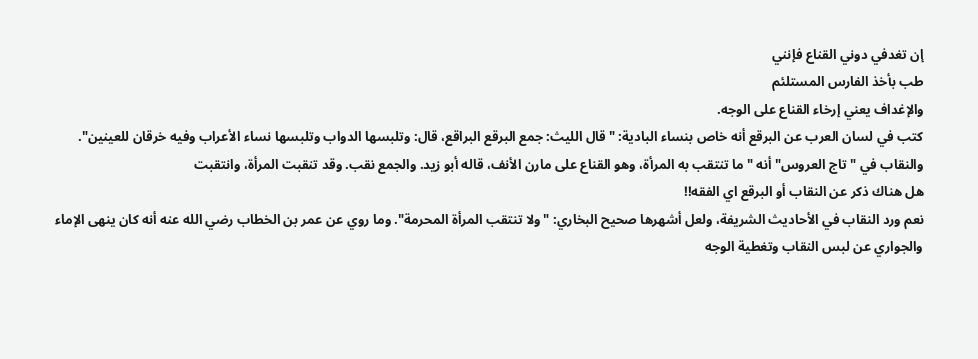إن تغدفي دوني القناع فإنني
طب بأخذ الفارس المستلئم
والإغداف يعني إرخاء القناع على الوجه.
كتب في لسان العرب عن البرقع أنه خاص بنساء البادية: "قال الليث: جمع البرقع البراقع، قال: وتلبسها الدواب وتلبسها نساء الأعراب وفيه خرقان للعينين".
والنقاب في "تاج العروس" أنه "ما تنتقب به المرأة، وهو القناع على مارن الأنف، قاله أبو زيد. والجمع نقب. وقد تنقبت المرأة، وانتقبت
هل هناك ذكر عن النقاب أو البرقع اي الفقه!!
نعم ورد النقاب في الأحاديث الشريفة، ولعل أشهرها صحيح البخاري: "ولا تنتقب المرأة المحرمة". وما روي عن عمر بن الخطاب رضي الله عنه أنه كان ينهى الإماء والجواري عن لبس النقاب وتغطية الوجه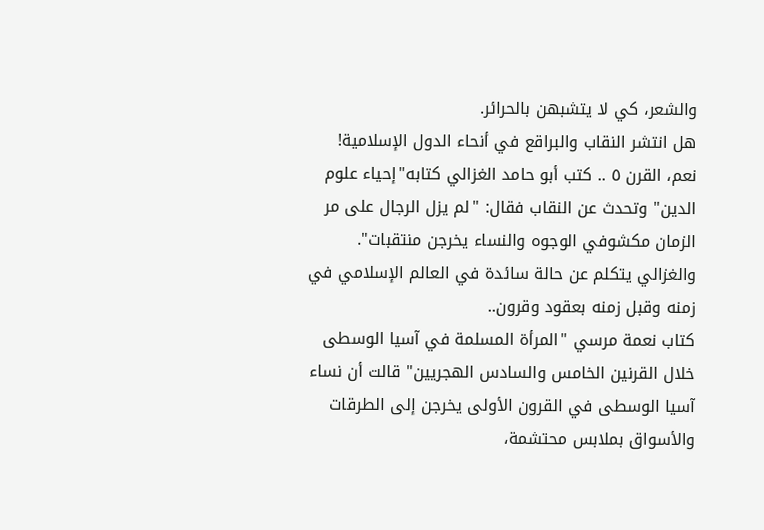والشعر، كي لا يتشبهن بالحرائر.
هل انتشر النقاب والبراقع في أنحاء الدول الإسلامية!
نعم، القرن ٥ .. كتب أبو حامد الغزالي كتابه"إحياء علوم الدين" وتحدث عن النقاب فقال: "لم يزل الرجال على مر الزمان مكشوفي الوجوه والنساء يخرجن منتقبات". والغزالي يتكلم عن حالة سائدة في العالم الإسلامي في زمنه وقبل زمنه بعقود وقرون..
كتاب نعمة مرسي "المرأة المسلمة في آسيا الوسطى خلال القرنين الخامس والسادس الهجريين" قالت أن نساء آسيا الوسطى في القرون الأولى يخرجن إلى الطرقات والأسواق بملابس محتشمة،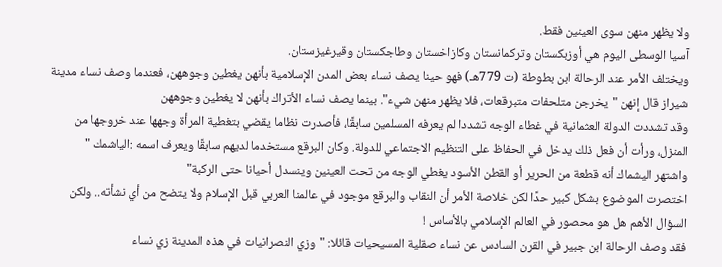ولا يظهر منهن سوى العينين فقط.
آسيا الوسطى اليوم هي أوزبكستان وتركمانستان وكازاخستان وطاجكستان وقيرغيزستان.
ويختلف الأمر عند الرحالة ابن بطوطة (ت 779هـ) فهو حينا يصف نساء بعض المدن الإسلامية بأنهن يغطين وجوههن، فعندما وصف نساء مدينة شيراز قال إنهن "يخرجن متلحفات متبرقعات، فلا يظهر منهن شيء". بينما يصف نساء الأتراك بأنهن لا يغطين وجوههن
وقد تشددت الدولة العثمانية في غطاء الوجه تشددا لم يعرفه المسلمين سابقًا، فأصدرت نظاما يقضي بتغطية المرأة وجهها عند خروجها من المنزل، ورأت أن فعل ذلك يدخل في الحفاظ على التنظيم الاجتماعي للدولة. وكان البرقع مستخدما لديهم سابقًا ويعرف اسمه :الياشمك "
واشتهر اليشماك أنه قطعة من الحرير أو القطن الأسود يغطي الوجه من تحت العينين وينسدل أحيانا حتى الركبة"
اختصرت الموضوع بشكل كبير حدًا لكن خلاصة الأمر أن النقاب والبرقع موجود في عالمنا العربي قبل الإسلام ولا يتضح من أي نشأته.. ولكن السؤال الأهم هل هو محصور في العالم الإسلامي بالأساس !
فقد وصف الرحالة ابن جبير في القرن السادس عن نساء صقلية المسيحيات قائلا: "وزي النصرانيات في هذه المدينة زي نساء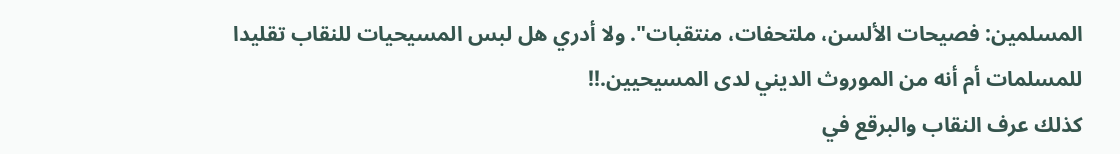المسلمين: فصيحات الألسن، ملتحفات، منتقبات". ولا أدري هل لبس المسيحيات للنقاب تقليدا للمسلمات أم أنه من الموروث الديني لدى المسيحيين.!!
كذلك عرف النقاب والبرقع في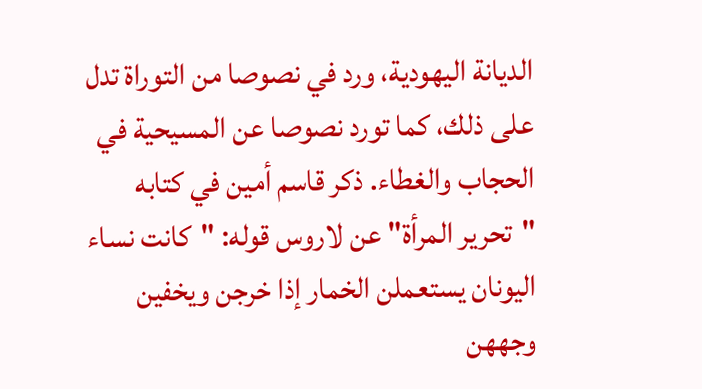الديانة اليهودية، ورد في نصوصا من التوراة تدل على ذلك، كما تورد نصوصا عن المسيحية في الحجاب والغطاء. ذكر قاسم أمين في كتابه "تحرير المرأة" عن لاروس قوله: "كانت نساء اليونان يستعملن الخمار إذا خرجن ويخفين وجههن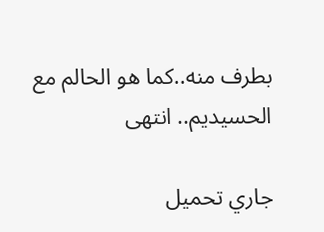بطرف منه..كما هو الحالم مع الحسيديم.. انتهى

جاري تحميل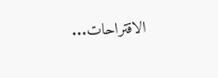الاقتراحات...